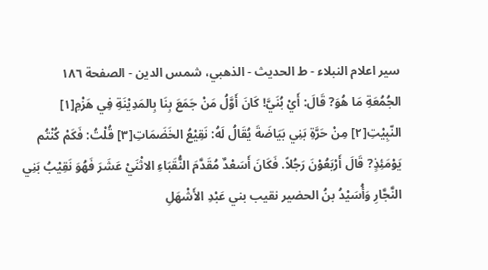سير اعلام النبلاء - ط الحديث - الذهبي، شمس الدين - الصفحة ١٨٦
الجُمُعَةِ مَا هُوَ? قَالَ: أَيْ بُنَيَّ! كَانَ أَوَّلُ مَنْ جَمَعَ بِنَا بِالمَدِيْنَةِ فِي هَزْمِ[١] النّبِيْتِ[٢] مِنْ حَرَّةِ بَنِي بَيَاضَةَ يُقَالُ لَهُ: نَقِيْعُ الخَضَمَاتِ[٣] قُلْتُ: فَكَمْ كُنْتُم يَوْمَئِذٍ? قَالَ أَرْبَعُوْنَ رَجُلاً. فَكَانَ أَسَعْدٌ مُقَدَّمَ النُّقَبَاءِ الاثْنَيْ عَشَرَ فَهُوَ نَقِيْبُ بَنِي النَّجَّارِ وَأُسَيْدُ بنُ الحضير نقيب بني عَبْدِ الأَشْهَلِ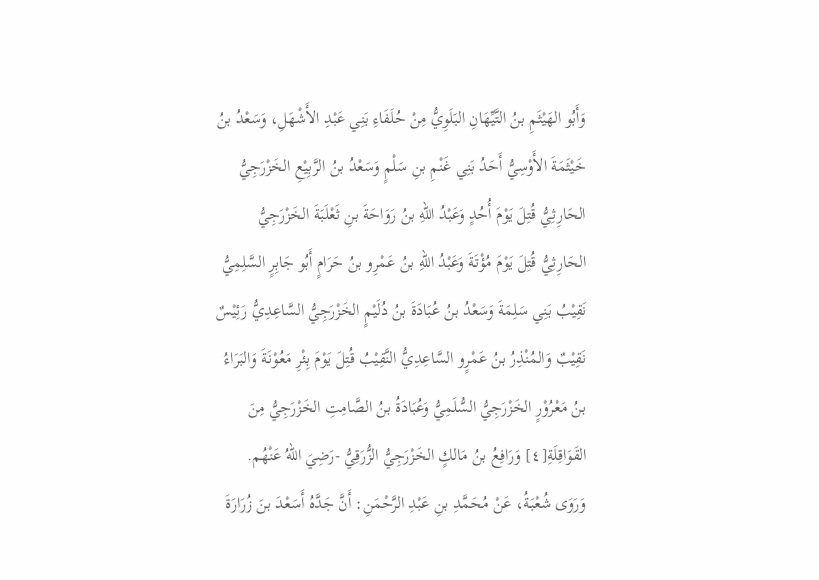وَأَبُو الهَيْثَمِ بنُ التَّيِّهَانِ البَلَوِيُّ مِنْ حُلَفَاءِ بَنِي عَبْدِ الأَشْهَلِ، وَسَعْدُ بنُ خَيْثَمَةَ الأَوْسِيُّ أَحَدُ بَنِي غَنْمِ بنِ سَلْمٍ وَسَعْدُ بنُ الرَّبِيْعِ الخَزْرَجِيُّ الحَارِثِيُّ قُتِلَ يَوْمَ أُحُدٍ وَعَبْدُ اللهِ بنُ رَوَاحَةَ بنِ ثَعْلَبَةَ الخَزْرَجِيُّ الحَارِثِيُّ قُتِلَ يَوْمَ مُؤْتَةَ وَعَبْدُ اللهِ بنُ عَمْرِو بنُ حَرَامٍ أَبُو جَابِرٍ السَّلِمِيُّ نَقِيْبُ بَنِي سَلِمَةَ وَسَعْدُ بنُ عُبَادَةَ بنُ دُلَيْمٍ الخَزْرَجِيُّ السَّاعِدِيُّ رَئِيْسٌ نَقِيْبٌ وَالمُنْذِرُ بنُ عَمْرٍو السَّاعِدِيُّ النَّقِيْبُ قُتِلَ يَوْمَ بِئْرِ مَعُوْنَةَ وَالبَرَاءُ بنُ مَعْرُوْرٍ الخَزْرَجِيُّ السُّلَمِيُّ وَعُبَادَةُ بنُ الصَّامِتِ الخَزْرَجِيُّ مِنَ القَوَاقِلَةِ[٤] وَرَافِعُ بنُ مَالكٍ الخَزْرَجِيُّ الزُّرَقِيُّ -رَضِيَ اللهُ عَنْهُم.
وَرَوَى شُعْبَةُ، عَنْ مُحَمَّدِ بنِ عَبْدِ الرَّحْمَنِ: أَنَّ جَدَّهُ أَسَعْدَ بنَ زُرَارَةَ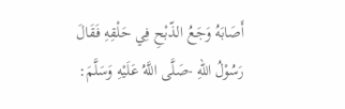أَصَابَهُ وَجَعُ الذّبْحِ فِي حَلْقِهِ فَقَالَ رَسُوْلُ اللهِ -صَلَّى اللَّهُ عَلَيْهِ وَسَلَّمَ: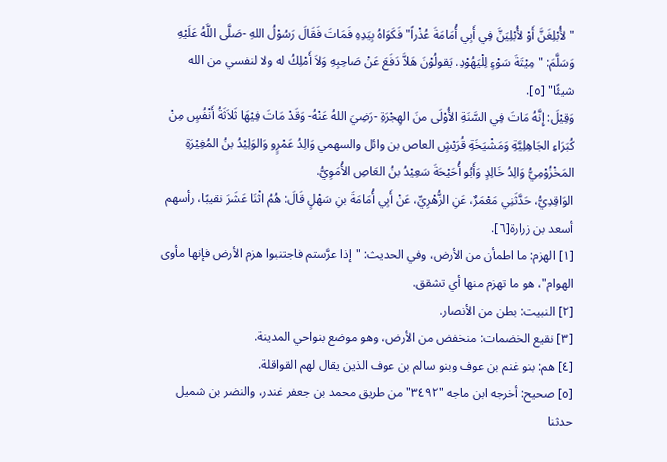"لأُبْلِغَنَّ أَوْ لأُبْلِيَنَّ فِي أَبِي أُمَامَةَ عُذْراً" فَكَوَاهُ بِيَدِهِ فَمَاتَ فَقَالَ رَسُوْلُ اللهِ -صَلَّى اللَّهُ عَلَيْهِ وَسَلَّمَ: "مِيْتَةَ سَوْءٍ لِلْيَهُوْدِ. يَقولُوْنَ هَلاَّ دَفَعَ عَنْ صَاحِبِهِ وَلاَ أَمْلِكُ له ولا لنفسي من الله شيئًا" [٥].
وَقِيْلَ: إِنَّهُ مَاتَ فِي السَّنَةِ الأُوْلَى منَ الهِجْرَةِ -رَضِيَ اللهُ عَنْهُ- وَقَدْ مَاتَ فِيْهَا ثَلاَثَةُ أَنْفُسٍ مِنْ كُبَرَاءِ الجَاهِلِيَّةِ وَمَشْيَخَةِ قُرَيْشٍ العاص بن وائل والسهمي وَالِدُ عَمْرٍو وَالوَلِيْدُ بنُ المُغِيْرَةِ المَخْزُوْمِيُّ وَالِدُ خَالِدٍ وَأَبُو أُحَيْحَةَ سَعِيْدُ بنُ العَاصِ الأُمَوِيُّ.
الوَاقِدِيُّ، حَدَّثَنِي مَعْمَرٌ، عَنِ الزُّهْرِيِّ، عَنْ أَبِي أُمَامَةَ بنِ سَهْلٍ قَالَ: هُمُ اثْنَا عَشَرَ نقيبًا، رأسهم أسعد بن زرارة[٦].
[١] الهزم: ما اطمأن من الأرض، وفي الحديث: "إذا عرَّستم فاجتنبوا هزم الأرض فإنها مأوى الهوام"، هو ما تهزم منها أي تشقق.
[٢] النبيت: بطن من الأنصار.
[٣] نقيع الخضمات: منخفض من الأرض، وهو موضع بنواحي المدينة.
[٤] هم: بنو غنم بن عوف وبنو سالم بن عوف الذين يقال لهم القواقلة.
[٥] صحيح: أخرجه ابن ماجه "٣٤٩٢" من طريق محمد بن جعفر غندر، والنضر بن شميل حدثنا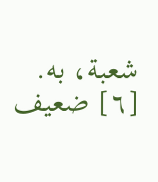شعبة، به.
[٦] ضعيف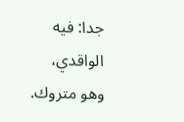جدا: فيه الواقدي، وهو متروك.